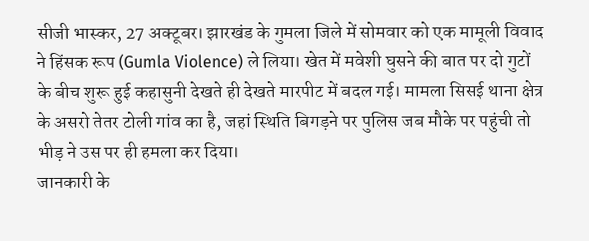सीजी भास्कर, 27 अक्टूबर। झारखंड के गुमला जिले में सोमवार को एक मामूली विवाद ने हिंसक रूप (Gumla Violence) ले लिया। खेत में मवेशी घुसने की बात पर दो गुटों के बीच शुरू हुई कहासुनी देखते ही देखते मारपीट में बदल गई। मामला सिसई थाना क्षेत्र के असरो तेतर टोली गांव का है, जहां स्थिति बिगड़ने पर पुलिस जब मौके पर पहुंची तो भीड़ ने उस पर ही हमला कर दिया।
जानकारी के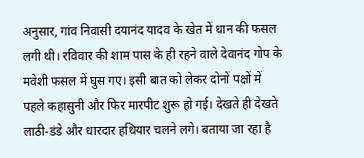अनुसार, गांव निवासी दयानंद यादव के खेत में धान की फसल लगी थी। रविवार की शाम पास के ही रहने वाले देवानंद गोप के मवेशी फसल में घुस गए। इसी बात को लेकर दोनों पक्षों में पहले कहासुनी और फिर मारपीट शुरू हो गई। देखते ही देखते लाठी-डंडे और धारदार हथियार चलने लगे। बताया जा रहा है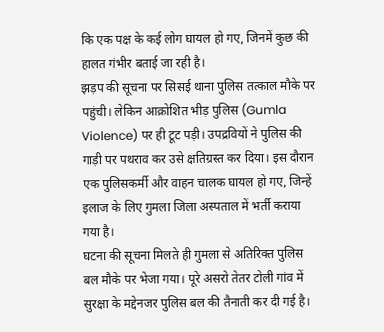कि एक पक्ष के कई लोग घायल हो गए, जिनमें कुछ की हालत गंभीर बताई जा रही है।
झड़प की सूचना पर सिसई थाना पुलिस तत्काल मौके पर पहुंची। लेकिन आक्रोशित भीड़ पुलिस (Gumla Violence) पर ही टूट पड़ी। उपद्रवियों ने पुलिस की गाड़ी पर पथराव कर उसे क्षतिग्रस्त कर दिया। इस दौरान एक पुलिसकर्मी और वाहन चालक घायल हो गए, जिन्हें इलाज के लिए गुमला जिला अस्पताल में भर्ती कराया गया है।
घटना की सूचना मिलते ही गुमला से अतिरिक्त पुलिस बल मौके पर भेजा गया। पूरे असरो तेतर टोली गांव में सुरक्षा के मद्देनजर पुलिस बल की तैनाती कर दी गई है।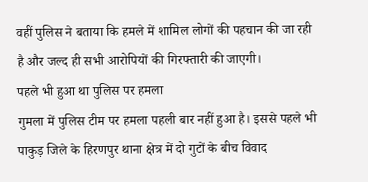वहीं पुलिस ने बताया कि हमले में शामिल लोगों की पहचान की जा रही है और जल्द ही सभी आरोपियों की गिरफ्तारी की जाएगी।
पहले भी हुआ था पुलिस पर हमला
गुमला में पुलिस टीम पर हमला पहली बार नहीं हुआ है। इससे पहले भी पाकुड़ जिले के हिरणपुर थाना क्षेत्र में दो गुटों के बीच विवाद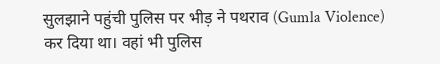सुलझाने पहुंची पुलिस पर भीड़ ने पथराव (Gumla Violence) कर दिया था। वहां भी पुलिस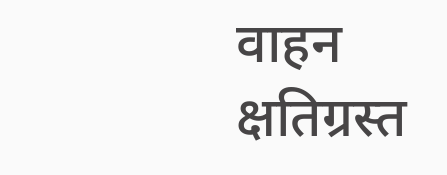वाहन क्षतिग्रस्त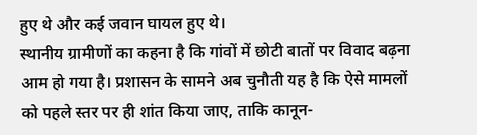हुए थे और कई जवान घायल हुए थे।
स्थानीय ग्रामीणों का कहना है कि गांवों में छोटी बातों पर विवाद बढ़ना आम हो गया है। प्रशासन के सामने अब चुनौती यह है कि ऐसे मामलों को पहले स्तर पर ही शांत किया जाए, ताकि कानून-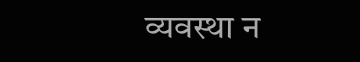व्यवस्था न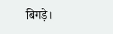बिगड़े।